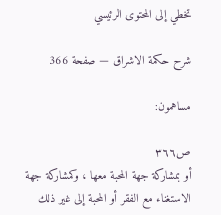تخطي إلى المحتوى الرئيسي

شرح حكمة الاشراق — صفحة 366

مساهمون:

ص٣٦٦
أو بمشاركة جهة المحبة معها ، وكمشاركة جهة الاستغناء مع الفقر أو المحبة إلى غير ذلك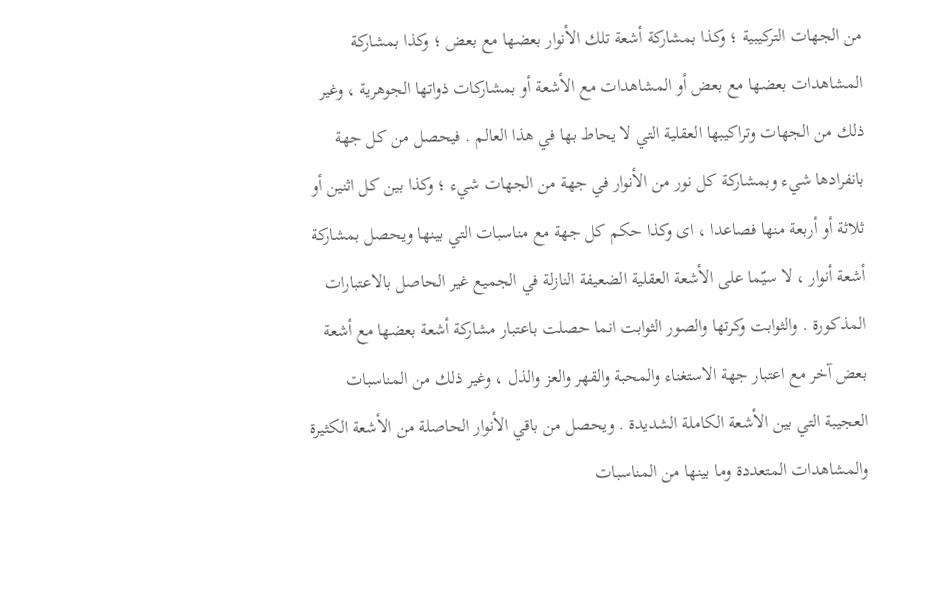من الجهات التركيبية ؛ وكذا بمشاركة أشعة تلك الأنوار بعضها مع بعض ؛ وكذا بمشاركة المشاهدات بعضها مع بعض أو المشاهدات مع الأشعة أو بمشاركات ذواتها الجوهرية ، وغير ذلك من الجهات وتراكيبها العقلية التي لا يحاط بها في هذا العالم . فيحصل من كل جهة بانفرادها شيء وبمشاركة كل نور من الأنوار في جهة من الجهات شيء ؛ وكذا بين كل اثنين أو ثلاثة أو أربعة منها فصاعدا ، اى وكذا حكم كل جهة مع مناسبات التي بينها ويحصل بمشاركة أشعة أنوار ، لا سيّما على الأشعة العقلية الضعيفة النازلة في الجميع غير الحاصل بالاعتبارات المذكورة . والثوابت وكرتها والصور الثوابت انما حصلت باعتبار مشاركة أشعة بعضها مع أشعة بعض آخر مع اعتبار جهة الاستغناء والمحبة والقهر والعز والذل ، وغير ذلك من المناسبات العجيبة التي بين الأشعة الكاملة الشديدة . ويحصل من باقي الأنوار الحاصلة من الأشعة الكثيرة والمشاهدات المتعددة وما بينها من المناسبات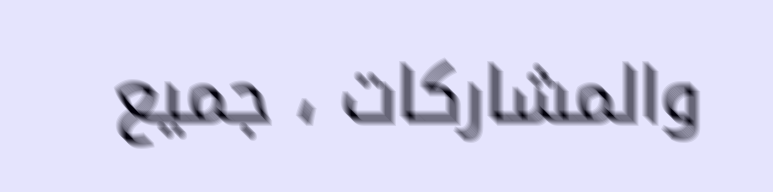والمشاركات ، جميع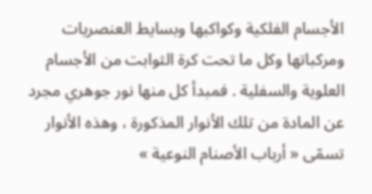الأجسام الفلكية وكواكبها وبسايط العنصريات ومركباتها وكل ما تحت كرة الثوابت من الأجسام العلوية والسفلية . فمبدأ كل منها نور جوهري مجرد عن المادة من تلك الأنوار المذكورة ، وهذه الأنوار تسمّى « أرباب الأصنام النوعية »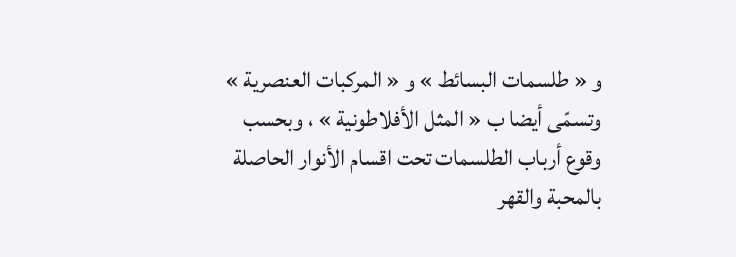و « طلسمات البسائط » و « المركبات العنصرية » وتسمّى أيضا ب « المثل الأفلاطونية » ، وبحسب وقوع أرباب الطلسمات تحت اقسام الأنوار الحاصلة بالمحبة والقهر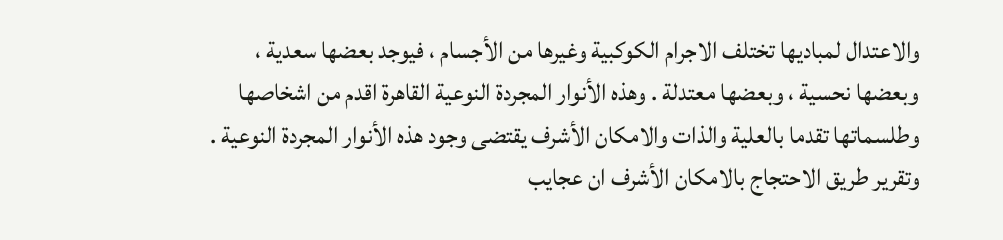والاعتدال لمباديها تختلف الاجرام الكوكبية وغيرها من الأجسام ، فيوجد بعضها سعدية ، وبعضها نحسية ، وبعضها معتدلة . وهذه الأنوار المجردة النوعية القاهرة اقدم من اشخاصها وطلسماتها تقدما بالعلية والذات والامكان الأشرف يقتضى وجود هذه الأنوار المجردة النوعية . وتقرير طريق الاحتجاج بالامكان الأشرف ان عجايب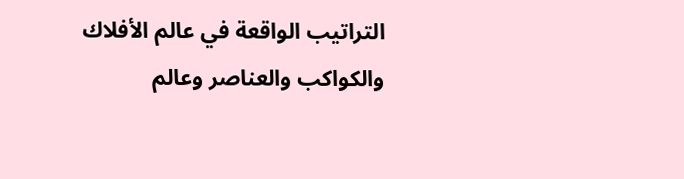التراتيب الواقعة في عالم الأفلاك والكواكب والعناصر وعالم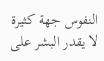النفوس جهة كثيرة لا يقدر البشر على